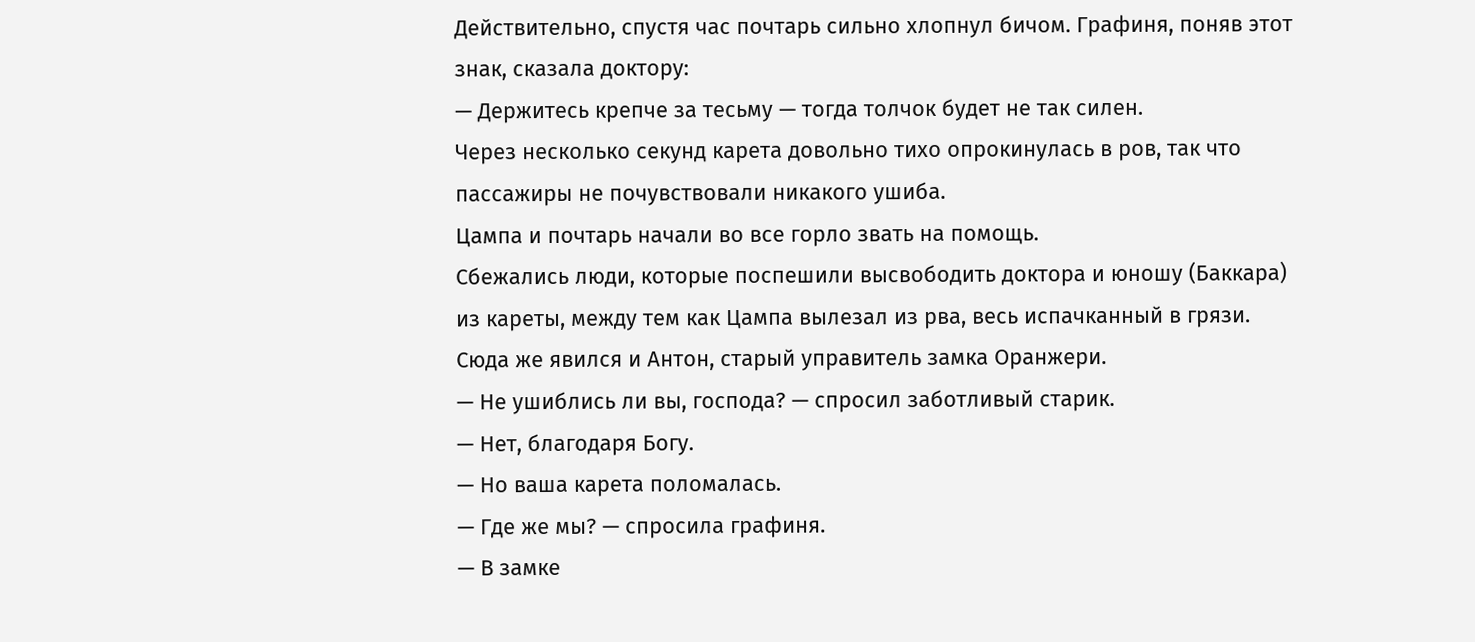Действительно, спустя час почтарь сильно хлопнул бичом. Графиня, поняв этот знак, сказала доктору:
— Держитесь крепче за тесьму — тогда толчок будет не так силен.
Через несколько секунд карета довольно тихо опрокинулась в ров, так что пассажиры не почувствовали никакого ушиба.
Цампа и почтарь начали во все горло звать на помощь.
Сбежались люди, которые поспешили высвободить доктора и юношу (Баккара) из кареты, между тем как Цампа вылезал из рва, весь испачканный в грязи.
Сюда же явился и Антон, старый управитель замка Оранжери.
— Не ушиблись ли вы, господа? — спросил заботливый старик.
— Нет, благодаря Богу.
— Но ваша карета поломалась.
— Где же мы? — спросила графиня.
— В замке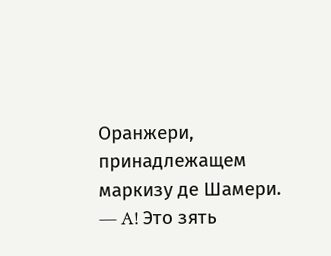Оранжери, принадлежащем маркизу де Шамери.
— A! Это зять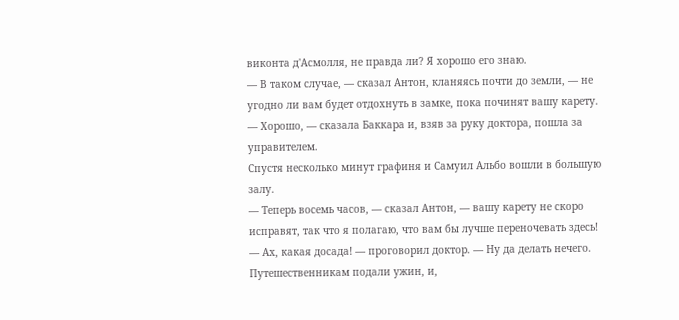виконта д'Асмолля, не правда ли? Я хорошо его знаю.
— В таком случае, — сказал Антон, кланяясь почти до земли, — не угодно ли вам будет отдохнуть в замке, пока починят вашу карету.
— Хорошо, — сказала Баккара и, взяв за руку доктора, пошла за управителем.
Спустя несколько минут графиня и Самуил Альбо вошли в большую залу.
— Теперь восемь часов, — сказал Антон, — вашу карету не скоро исправят, так что я полагаю, что вам бы лучше переночевать здесь!
— Ах, какая досада! — проговорил доктор. — Ну да делать нечего.
Путешественникам подали ужин, и,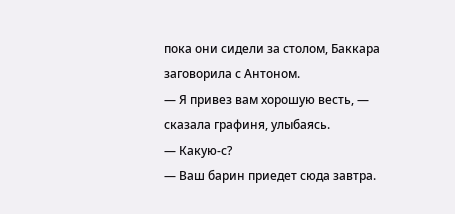пока они сидели за столом, Баккара заговорила с Антоном.
— Я привез вам хорошую весть, — сказала графиня, улыбаясь.
— Какую-с?
— Ваш барин приедет сюда завтра.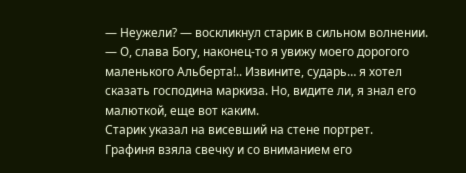— Неужели? — воскликнул старик в сильном волнении. — О, слава Богу, наконец-то я увижу моего дорогого маленького Альберта!.. Извините, сударь… я хотел сказать господина маркиза. Но, видите ли, я знал его малюткой, еще вот каким.
Старик указал на висевший на стене портрет.
Графиня взяла свечку и со вниманием его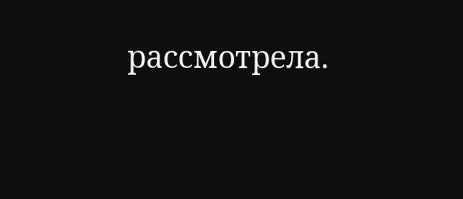рассмотрела.